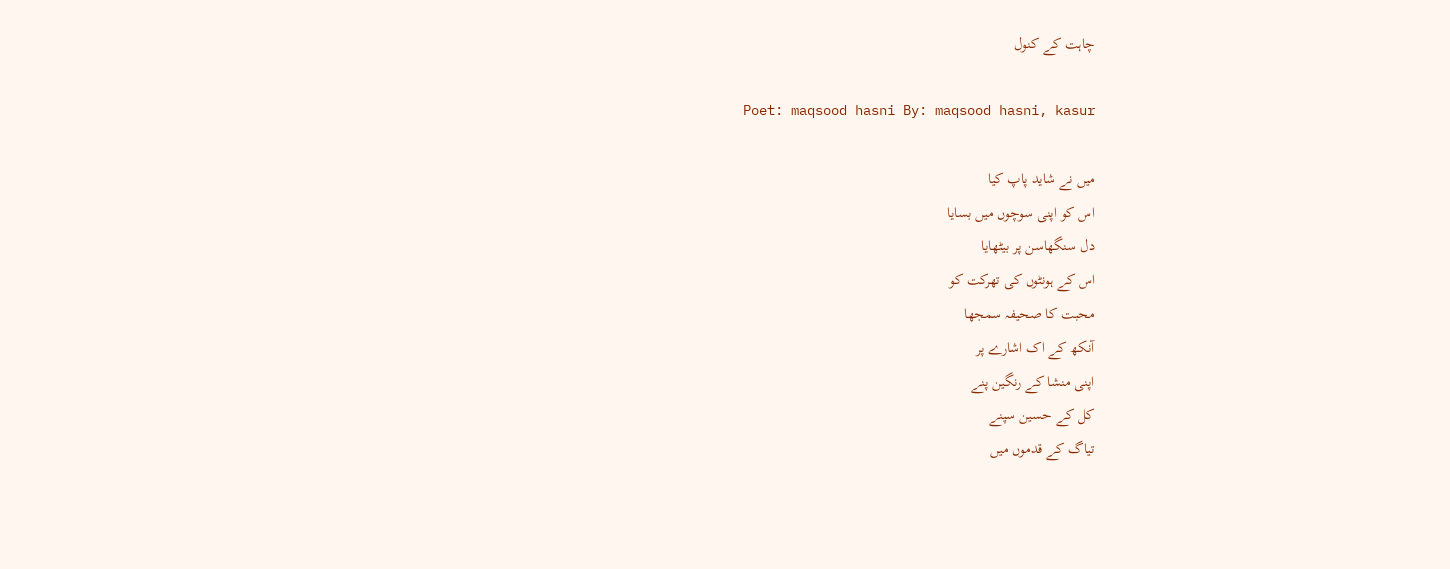چاہت کے کنول

Poet: maqsood hasni By: maqsood hasni, kasur

میں نے شاید پاپ کیا
اس کو اپنی سوچوں میں بسایا
دل سنگھاسن پر بیٹھایا
اس کے ہونٹوں کی تھرکت کو
محبت کا صحیفہ سمجھا
آنکھ کے اک اشارے پر
اپنی منشا کے رنگین پنے
کل کے حسین سپنے
تیاگ کے قدموں میں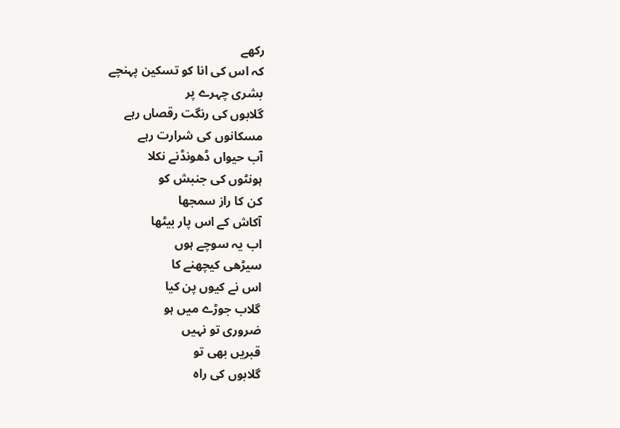رکھے
کہ اس کی انا کو تسکین پہنچے
بشری چہرے پر
گلابوں کی رنگت رقصاں رہے
مسکانوں کی شرارت رہے
آب حیواں ڈھونڈنے نکلا
ہونٹوں کی جنبش کو
کن کا راز سمجھا
آکاش کے اس پار بیٹھا
اب یہ سوچے ہوں
سیڑھی کیچھنے کا
اس نے کیوں پن کیا
گلاب جوڑے میں ہو
ضروری تو نہیں
قبریں بھی تو
گلابوں کی راہ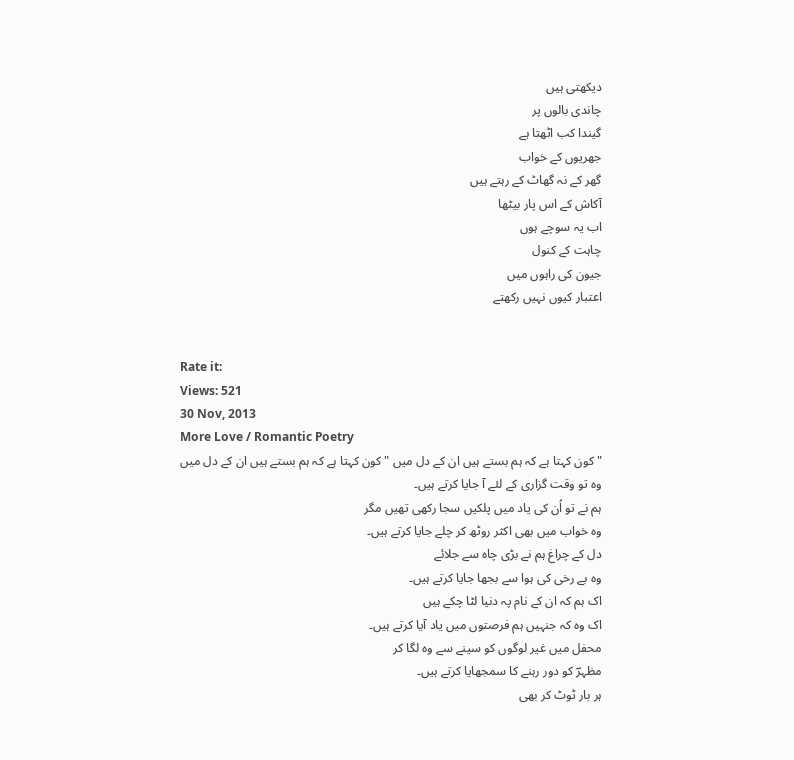دیکھتی ہیں
چاندی بالوں پر
گیندا کب اٹھتا ہے
جھریوں کے خواب
گھر کے نہ گھاٹ کے رہتے ہیں
آکاش کے اس پار بیٹھا
اب یہ سوچے ہوں
چاہت کے کنول
جیون کی راہوں میں
اعتبار کیوں نہیں رکھتے


Rate it:
Views: 521
30 Nov, 2013
More Love / Romantic Poetry
" کون کہتا ہے کہ ہم بستے ہیں ان کے دل میں " کون کہتا ہے کہ ہم بستے ہیں ان کے دل میں
وہ تو وقت گزاری کے لئے آ جایا کرتے ہیں۔
ہم نے تو اُن کی یاد میں پلکیں سجا رکھی تھیں مگر
وہ خواب میں بھی اکثر روٹھ کر چلے جایا کرتے ہیں۔
دل کے چراغ ہم نے بڑی چاہ سے جلائے
وہ بے رخی کی ہوا سے بجھا جایا کرتے ہیں۔
اک ہم کہ ان کے نام پہ دنیا لٹا چکے ہیں
اک وہ کہ جنہیں ہم فرصتوں میں یاد آیا کرتے ہیں۔
محفل میں غیر لوگوں کو سینے سے وہ لگا کر
مظہرؔ کو دور رہنے کا سمجھایا کرتے ہیں۔
ہر بار ٹوٹ کر بھی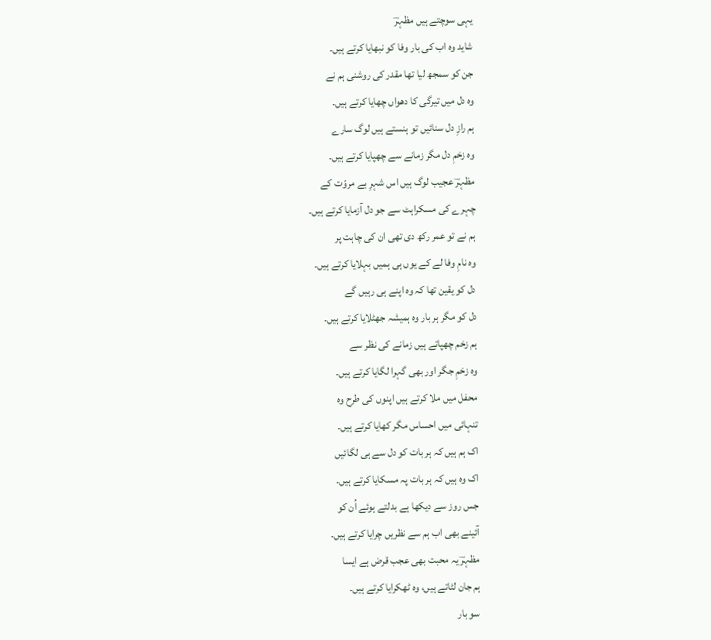یہی سوچتے ہیں مظہرؔ
شاید وہ اب کی بار وفا کو نبھایا کرتے ہیں۔
جن کو سمجھ لیا تھا مقدر کی روشنی ہم نے
وہ دل میں تیرگی کا دھواں چھایا کرتے ہیں۔
ہم رازِ دل سنائیں تو ہنستے ہیں لوگ سارے
وہ زخمِ دل مگر زمانے سے چھپایا کرتے ہیں۔
مظہرؔ عجیب لوگ ہیں اس شہرِ بے مروّت کے
چہرے کی مسکراہٹ سے جو دل آزمایا کرتے ہیں۔
ہم نے تو عمر رکھ دی تھی ان کی چاہت پر
وہ نامِ وفا لے کے یوں ہی ہمیں بہلایا کرتے ہیں۔
دل کو یقین تھا کہ وہ اپنے ہی رہیں گے
دل کو مگر ہر بار وہ ہمیشہ جھٹلایا کرتے ہیں۔
ہم زخم چھپاتے ہیں زمانے کی نظر سے
وہ زخمِ جگر اور بھی گہرا لگایا کرتے ہیں۔
محفل میں ملا کرتے ہیں اپنوں کی طرح وہ
تنہائی میں احساس مگر کھایا کرتے ہیں۔
اک ہم ہیں کہ ہر بات کو دل سے ہی لگائیں
اک وہ ہیں کہ ہر بات پہ مسکایا کرتے ہیں۔
جس روز سے دیکھا ہے بدلتے ہوئے اُن کو
آئینے بھی اب ہم سے نظریں چرایا کرتے ہیں۔
مظہرؔ یہ محبت بھی عجب قرض ہے ایسا
ہم جان لٹاتے ہیں، وہ ٹھکرایا کرتے ہیں۔
سو بار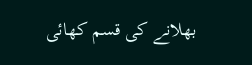بھلانے کی قسم کھائی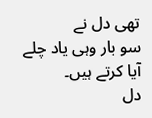تھی دل نے
سو بار وہی یاد چلے آیا کرتے ہیں۔
دل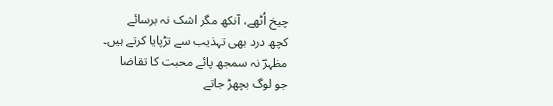چیخ اُٹھے، آنکھ مگر اشک نہ برسائے
کچھ درد بھی تہذیب سے تڑپایا کرتے ہیں۔
مظہرؔ نہ سمجھ پائے محبت کا تقاضا
جو لوگ بچھڑ جاتے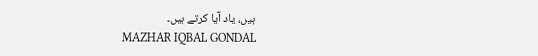ہیں، یاد آیا کرتے ہیں۔
MAZHAR IQBAL GONDAL